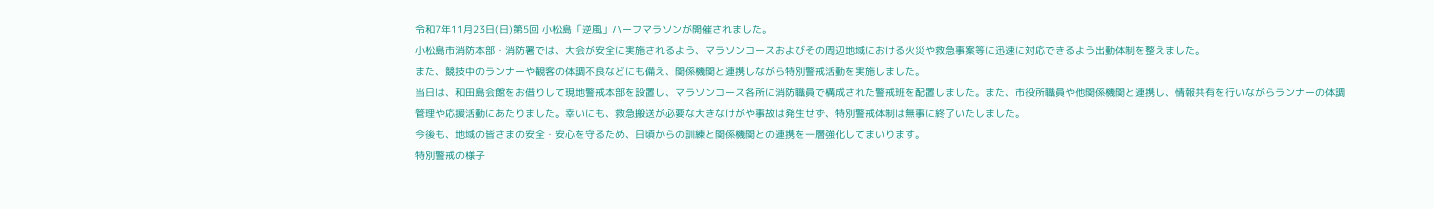令和7年11月23日(日)第5回 小松島「逆風」ハーフマラソンが開催されました。
小松島市消防本部・消防署では、大会が安全に実施されるよう、マラソンコースおよびその周辺地域における火災や救急事案等に迅速に対応できるよう出動体制を整えました。
また、競技中のランナーや観客の体調不良などにも備え、関係機関と連携しながら特別警戒活動を実施しました。
当日は、和田島会館をお借りして現地警戒本部を設置し、マラソンコース各所に消防職員で構成された警戒班を配置しました。また、市役所職員や他関係機関と連携し、情報共有を行いながらランナーの体調管理や応援活動にあたりました。幸いにも、救急搬送が必要な大きなけがや事故は発生せず、特別警戒体制は無事に終了いたしました。
今後も、地域の皆さまの安全・安心を守るため、日頃からの訓練と関係機関との連携を一層強化してまいります。
特別警戒の様子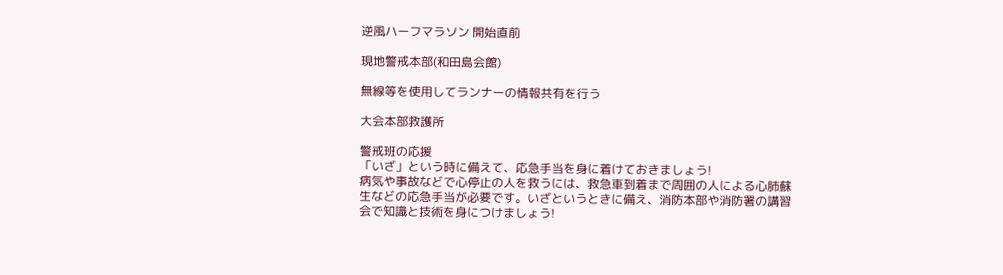逆風ハーフマラソン 開始直前

現地警戒本部(和田島会館)

無線等を使用してランナーの情報共有を行う

大会本部救護所

警戒班の応援
「いざ」という時に備えて、応急手当を身に着けておきましょう!
病気や事故などで心停止の人を救うには、救急車到着まで周囲の人による心肺蘇生などの応急手当が必要です。いざというときに備え、消防本部や消防署の講習会で知識と技術を身につけましょう!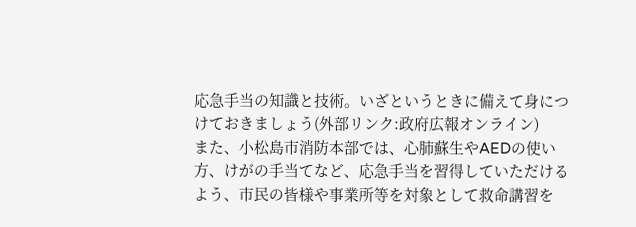応急手当の知識と技術。いざというときに備えて身につけておきましょう(外部リンク:政府広報オンライン)
また、小松島市消防本部では、心肺蘇生やAEDの使い方、けがの手当てなど、応急手当を習得していただけるよう、市民の皆様や事業所等を対象として救命講習を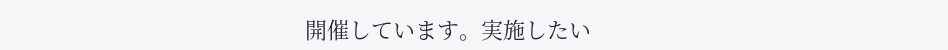開催しています。実施したい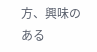方、興味のある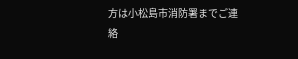方は小松島市消防署までご連絡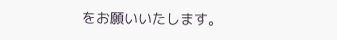をお願いいたします。